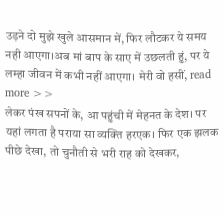उड़ने दो मुझे खुले आसमान में, फिर लौटकर ये समय नही आएगा।अब मां बाप के साए में उछलती हुं, पर ये लम्हा जीवन में कभी नहीं आएगा। मेरी वो हसीं, read more >>
लेकर पंख सपनों के, आ पहुंची में मेहनत के देश। पर यहां लगता है पराया सा व्यक्ति हरएक। फिर एक झलक पीछे देखा, तो चुनौती से भरी राह को देखकर,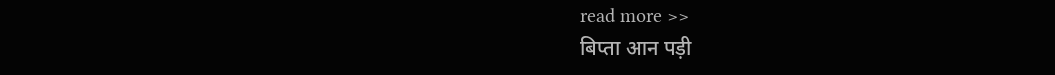read more >>
बिप्ता आन पड़ी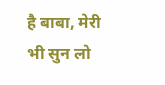है बाबा, मेरी भी सुन लो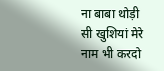ना बाबा थोड़ी सी खुशियां मेरे नाम भी करदो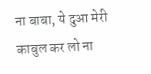ना बाबा, ये दुआ मेरी काबुल कर लो ना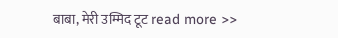बाबा, मेरी उम्मिद टूट read more >>